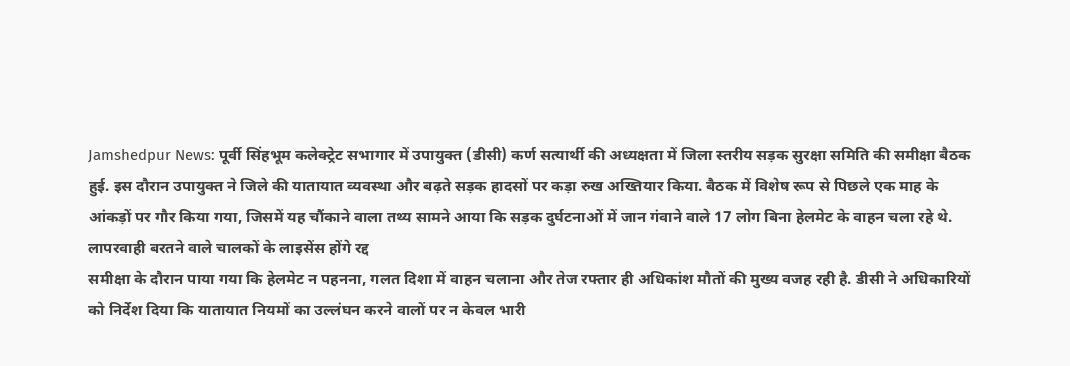Jamshedpur News: पूर्वी सिंहभूम कलेक्ट्रेट सभागार में उपायुक्त (डीसी) कर्ण सत्यार्थी की अध्यक्षता में जिला स्तरीय सड़क सुरक्षा समिति की समीक्षा बैठक हुई. इस दौरान उपायुक्त ने जिले की यातायात व्यवस्था और बढ़ते सड़क हादसों पर कड़ा रुख अख्तियार किया. बैठक में विशेष रूप से पिछले एक माह के आंकड़ों पर गौर किया गया, जिसमें यह चौंकाने वाला तथ्य सामने आया कि सड़क दुर्घटनाओं में जान गंवाने वाले 17 लोग बिना हेलमेट के वाहन चला रहे थे.
लापरवाही बरतने वाले चालकों के लाइसेंस होंगे रद्द
समीक्षा के दौरान पाया गया कि हेलमेट न पहनना, गलत दिशा में वाहन चलाना और तेज रफ्तार ही अधिकांश मौतों की मुख्य वजह रही है. डीसी ने अधिकारियों को निर्देश दिया कि यातायात नियमों का उल्लंघन करने वालों पर न केवल भारी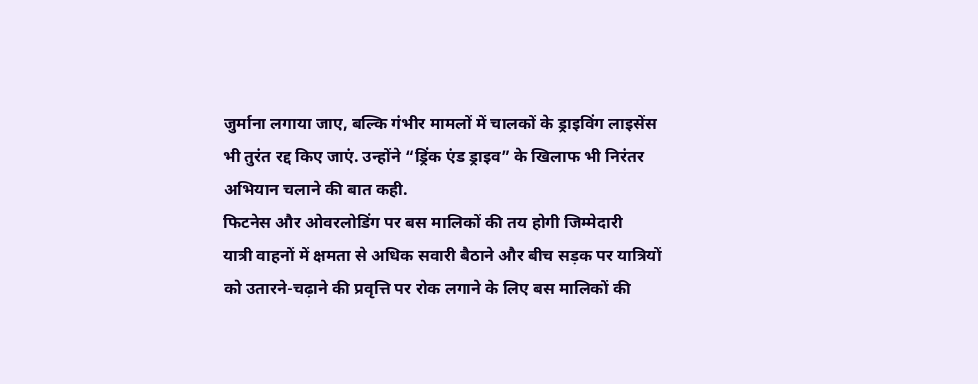जुर्माना लगाया जाए, बल्कि गंभीर मामलों में चालकों के ड्राइविंग लाइसेंस भी तुरंत रद्द किए जाएं. उन्होंने “ड्रिंक एंड ड्राइव” के खिलाफ भी निरंतर अभियान चलाने की बात कही.
फिटनेस और ओवरलोडिंग पर बस मालिकों की तय होगी जिम्मेदारी
यात्री वाहनों में क्षमता से अधिक सवारी बैठाने और बीच सड़क पर यात्रियों को उतारने-चढ़ाने की प्रवृत्ति पर रोक लगाने के लिए बस मालिकों की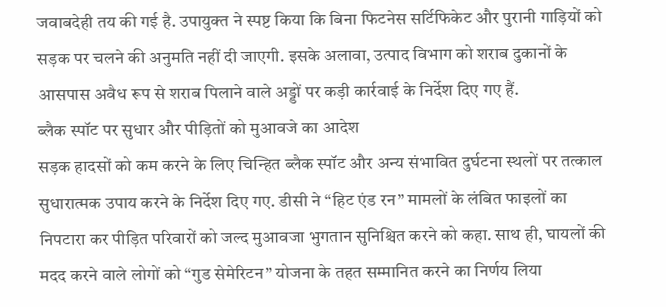जवाबदेही तय की गई है. उपायुक्त ने स्पष्ट किया कि बिना फिटनेस सर्टिफिकेट और पुरानी गाड़ियों को सड़क पर चलने की अनुमति नहीं दी जाएगी. इसके अलावा, उत्पाद विभाग को शराब दुकानों के आसपास अवैध रूप से शराब पिलाने वाले अड्डों पर कड़ी कार्रवाई के निर्देश दिए गए हैं.
ब्लैक स्पॉट पर सुधार और पीड़ितों को मुआवजे का आदेश
सड़क हादसों को कम करने के लिए चिन्हित ब्लैक स्पॉट और अन्य संभावित दुर्घटना स्थलों पर तत्काल सुधारात्मक उपाय करने के निर्देश दिए गए. डीसी ने “हिट एंड रन” मामलों के लंबित फाइलों का निपटारा कर पीड़ित परिवारों को जल्द मुआवजा भुगतान सुनिश्चित करने को कहा. साथ ही, घायलों की मदद करने वाले लोगों को “गुड सेमेरिटन” योजना के तहत सम्मानित करने का निर्णय लिया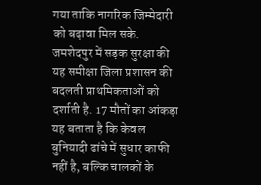गया ताकि नागरिक जिम्मेदारी को बढ़ावा मिल सके.
जमशेदपुर में सड़क सुरक्षा की यह समीक्षा जिला प्रशासन की बदलती प्राथमिकताओं को दर्शाती है. 17 मौतों का आंकड़ा यह बताता है कि केवल बुनियादी ढांचे में सुधार काफी नहीं है, बल्कि चालकों के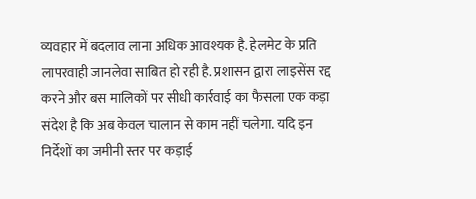व्यवहार में बदलाव लाना अधिक आवश्यक है. हेलमेट के प्रति लापरवाही जानलेवा साबित हो रही है. प्रशासन द्वारा लाइसेंस रद्द करने और बस मालिकों पर सीधी कार्रवाई का फैसला एक कड़ा संदेश है कि अब केवल चालान से काम नहीं चलेगा. यदि इन निर्देशों का जमीनी स्तर पर कड़ाई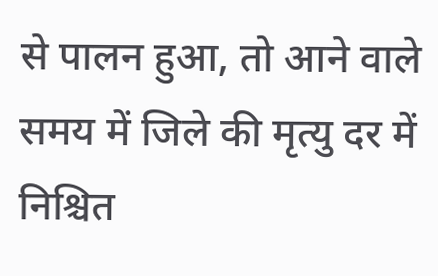से पालन हुआ, तो आने वाले समय में जिले की मृत्यु दर में निश्चित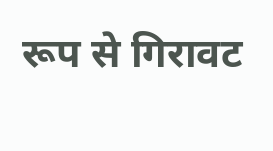रूप से गिरावट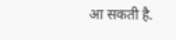आ सकती है.